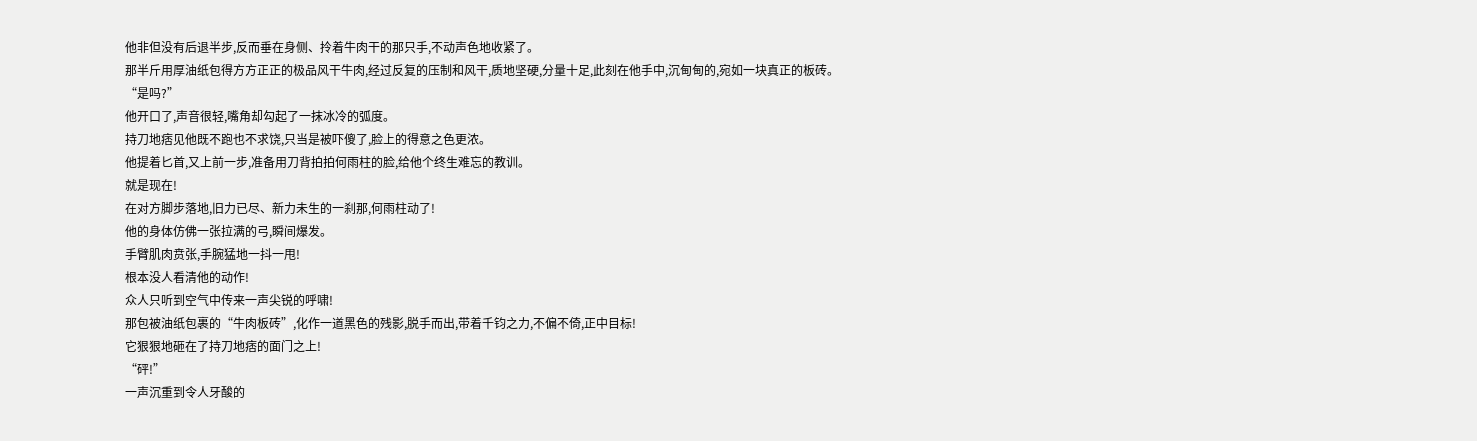他非但没有后退半步,反而垂在身侧、拎着牛肉干的那只手,不动声色地收紧了。
那半斤用厚油纸包得方方正正的极品风干牛肉,经过反复的压制和风干,质地坚硬,分量十足,此刻在他手中,沉甸甸的,宛如一块真正的板砖。
“是吗?”
他开口了,声音很轻,嘴角却勾起了一抹冰冷的弧度。
持刀地痞见他既不跑也不求饶,只当是被吓傻了,脸上的得意之色更浓。
他提着匕首,又上前一步,准备用刀背拍拍何雨柱的脸,给他个终生难忘的教训。
就是现在!
在对方脚步落地,旧力已尽、新力未生的一刹那,何雨柱动了!
他的身体仿佛一张拉满的弓,瞬间爆发。
手臂肌肉贲张,手腕猛地一抖一甩!
根本没人看清他的动作!
众人只听到空气中传来一声尖锐的呼啸!
那包被油纸包裹的“牛肉板砖”,化作一道黑色的残影,脱手而出,带着千钧之力,不偏不倚,正中目标!
它狠狠地砸在了持刀地痞的面门之上!
“砰!”
一声沉重到令人牙酸的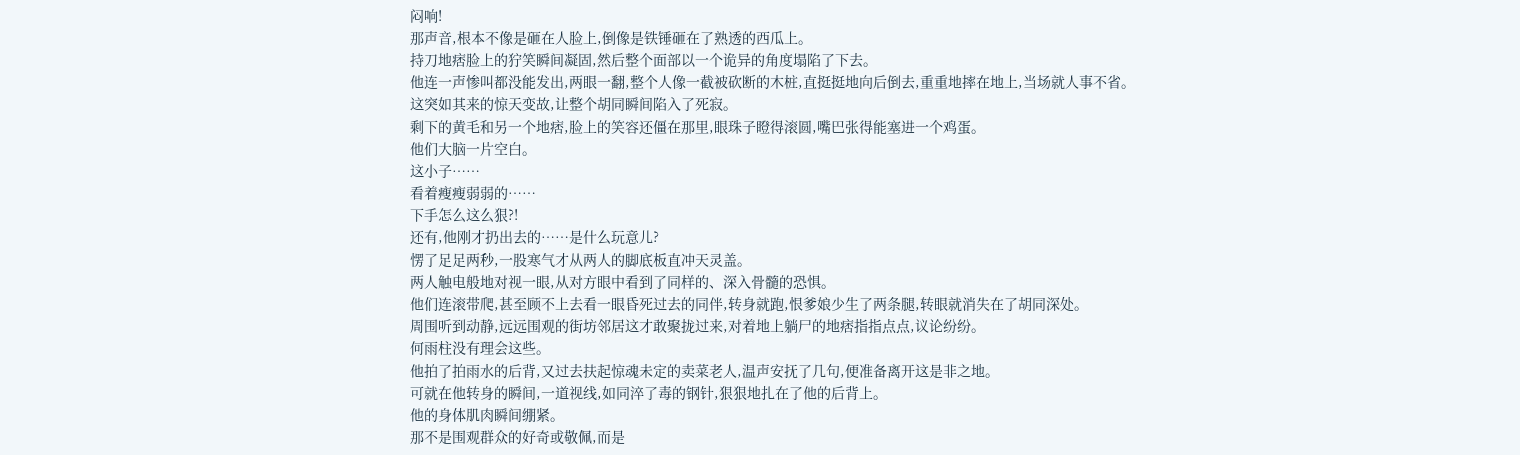闷响!
那声音,根本不像是砸在人脸上,倒像是铁锤砸在了熟透的西瓜上。
持刀地痞脸上的狞笑瞬间凝固,然后整个面部以一个诡异的角度塌陷了下去。
他连一声惨叫都没能发出,两眼一翻,整个人像一截被砍断的木桩,直挺挺地向后倒去,重重地摔在地上,当场就人事不省。
这突如其来的惊天变故,让整个胡同瞬间陷入了死寂。
剩下的黄毛和另一个地痞,脸上的笑容还僵在那里,眼珠子瞪得滚圆,嘴巴张得能塞进一个鸡蛋。
他们大脑一片空白。
这小子……
看着瘦瘦弱弱的……
下手怎么这么狠?!
还有,他刚才扔出去的……是什么玩意儿?
愣了足足两秒,一股寒气才从两人的脚底板直冲天灵盖。
两人触电般地对视一眼,从对方眼中看到了同样的、深入骨髓的恐惧。
他们连滚带爬,甚至顾不上去看一眼昏死过去的同伴,转身就跑,恨爹娘少生了两条腿,转眼就消失在了胡同深处。
周围听到动静,远远围观的街坊邻居这才敢聚拢过来,对着地上躺尸的地痞指指点点,议论纷纷。
何雨柱没有理会这些。
他拍了拍雨水的后背,又过去扶起惊魂未定的卖菜老人,温声安抚了几句,便准备离开这是非之地。
可就在他转身的瞬间,一道视线,如同淬了毒的钢针,狠狠地扎在了他的后背上。
他的身体肌肉瞬间绷紧。
那不是围观群众的好奇或敬佩,而是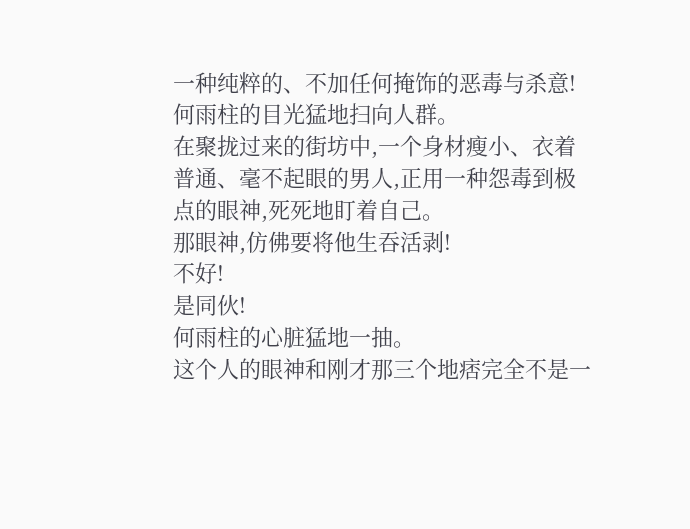一种纯粹的、不加任何掩饰的恶毒与杀意!
何雨柱的目光猛地扫向人群。
在聚拢过来的街坊中,一个身材瘦小、衣着普通、毫不起眼的男人,正用一种怨毒到极点的眼神,死死地盯着自己。
那眼神,仿佛要将他生吞活剥!
不好!
是同伙!
何雨柱的心脏猛地一抽。
这个人的眼神和刚才那三个地痞完全不是一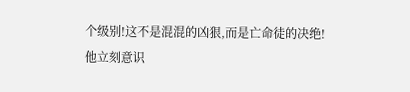个级别!这不是混混的凶狠,而是亡命徒的决绝!
他立刻意识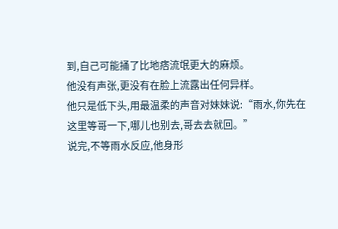到,自己可能捅了比地痞流氓更大的麻烦。
他没有声张,更没有在脸上流露出任何异样。
他只是低下头,用最温柔的声音对妹妹说:“雨水,你先在这里等哥一下,哪儿也别去,哥去去就回。”
说完,不等雨水反应,他身形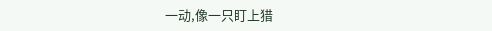一动,像一只盯上猎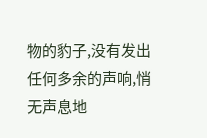物的豹子,没有发出任何多余的声响,悄无声息地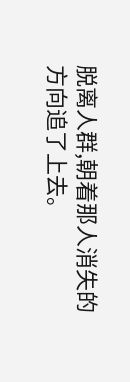脱离人群,朝着那人消失的方向追了上去。